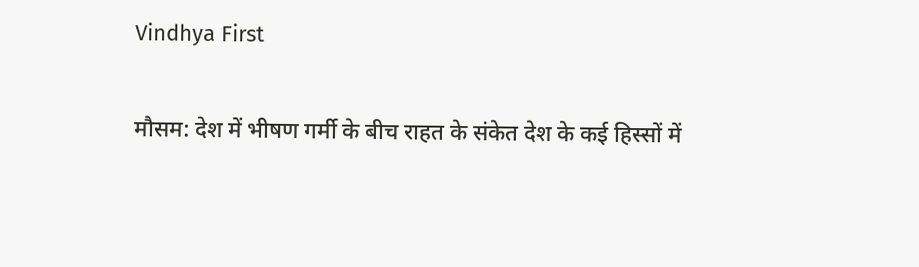Vindhya First

मौसम: देश में भीषण गर्मी के बीच राहत के संकेत देश के कई हिस्सों में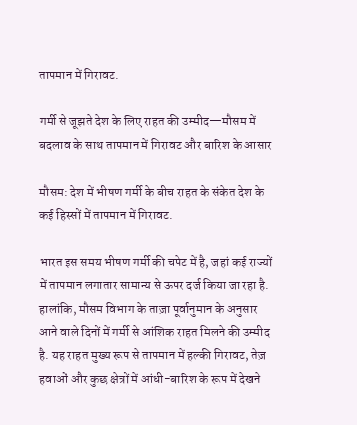तापमान में गिरावट.

गर्मी से जूझते देश के लिए राहत की उम्मीद—मौसम में बदलाव के साथ तापमान में गिरावट और बारिश के आसार

मौसम: देश में भीषण गर्मी के बीच राहत के संकेत देश के कई हिस्सों में तापमान में गिरावट.

भारत इस समय भीषण गर्मी की चपेट में है, जहां कई राज्यों में तापमान लगातार सामान्य से ऊपर दर्ज किया जा रहा है. हालांकि, मौसम विभाग के ताज़ा पूर्वानुमान के अनुसार आने वाले दिनों में गर्मी से आंशिक राहत मिलने की उम्मीद है. यह राहत मुख्य रूप से तापमान में हल्की गिरावट, तेज़ हवाओं और कुछ क्षेत्रों में आंधी-बारिश के रूप में देखने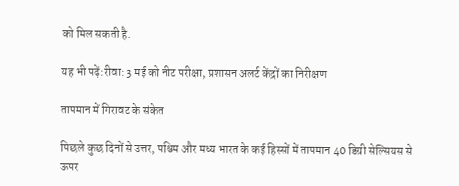को मिल सकती है.

यह भी पढ़ें:रीवा: 3 मई को नीट परीक्षा, प्रशासन अलर्ट केंद्रों का निरीक्षण

तापमान में गिरावट के संकेत

पिछले कुछ दिनों से उत्तर, पश्चिम और मध्य भारत के कई हिस्सों में तापमान 40 डिग्री सेल्सियस से ऊपर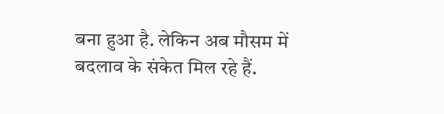बना हुआ है. लेकिन अब मौसम में बदलाव के संकेत मिल रहे हैं.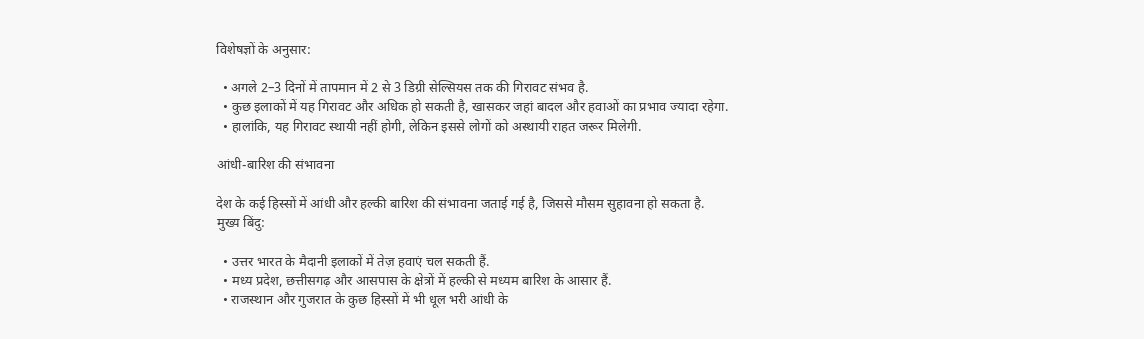विशेषज्ञों के अनुसार:

  • अगले 2–3 दिनों में तापमान में 2 से 3 डिग्री सेल्सियस तक की गिरावट संभव है.
  • कुछ इलाकों में यह गिरावट और अधिक हो सकती है, खासकर जहां बादल और हवाओं का प्रभाव ज्यादा रहेगा.
  • हालांकि, यह गिरावट स्थायी नहीं होगी, लेकिन इससे लोगों को अस्थायी राहत जरूर मिलेगी.

आंधी-बारिश की संभावना

देश के कई हिस्सों में आंधी और हल्की बारिश की संभावना जताई गई है, जिससे मौसम सुहावना हो सकता है.
मुख्य बिंदु:

  • उत्तर भारत के मैदानी इलाकों में तेज़ हवाएं चल सकती हैं.
  • मध्य प्रदेश, छत्तीसगढ़ और आसपास के क्षेत्रों में हल्की से मध्यम बारिश के आसार हैं.
  • राजस्थान और गुजरात के कुछ हिस्सों में भी धूल भरी आंधी के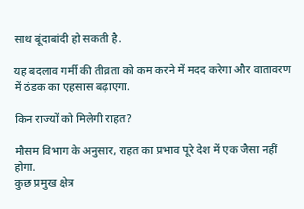साथ बूंदाबांदी हो सकती है.

यह बदलाव गर्मी की तीव्रता को कम करने में मदद करेगा और वातावरण में ठंडक का एहसास बढ़ाएगा.

किन राज्यों को मिलेगी राहत?

मौसम विभाग के अनुसार, राहत का प्रभाव पूरे देश में एक जैसा नहीं होगा.
कुछ प्रमुख क्षेत्र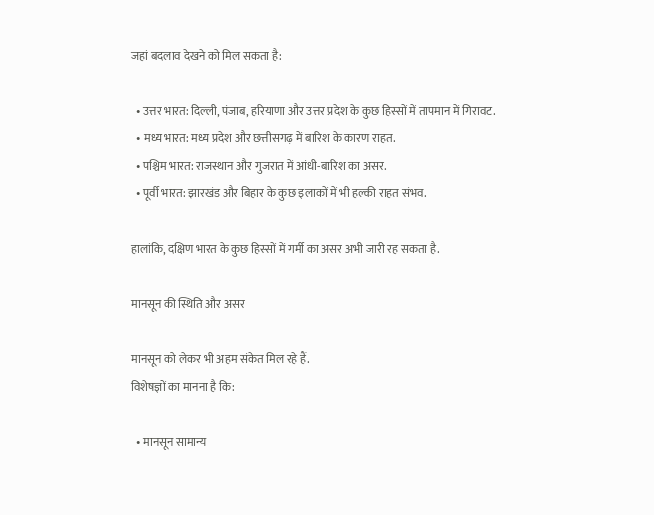जहां बदलाव देखने को मिल सकता है:

  • उत्तर भारत: दिल्ली, पंजाब, हरियाणा और उत्तर प्रदेश के कुछ हिस्सों में तापमान में गिरावट.
  • मध्य भारत: मध्य प्रदेश और छत्तीसगढ़ में बारिश के कारण राहत.
  • पश्चिम भारत: राजस्थान और गुजरात में आंधी-बारिश का असर.
  • पूर्वी भारत: झारखंड और बिहार के कुछ इलाकों में भी हल्की राहत संभव.

हालांकि, दक्षिण भारत के कुछ हिस्सों में गर्मी का असर अभी जारी रह सकता है.

मानसून की स्थिति और असर

मानसून को लेकर भी अहम संकेत मिल रहे हैं.
विशेषज्ञों का मानना है कि:

  • मानसून सामान्य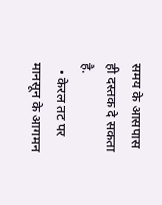समय के आसपास ही दस्तक दे सकता है.
  • केरल तट पर मानसून के आगमन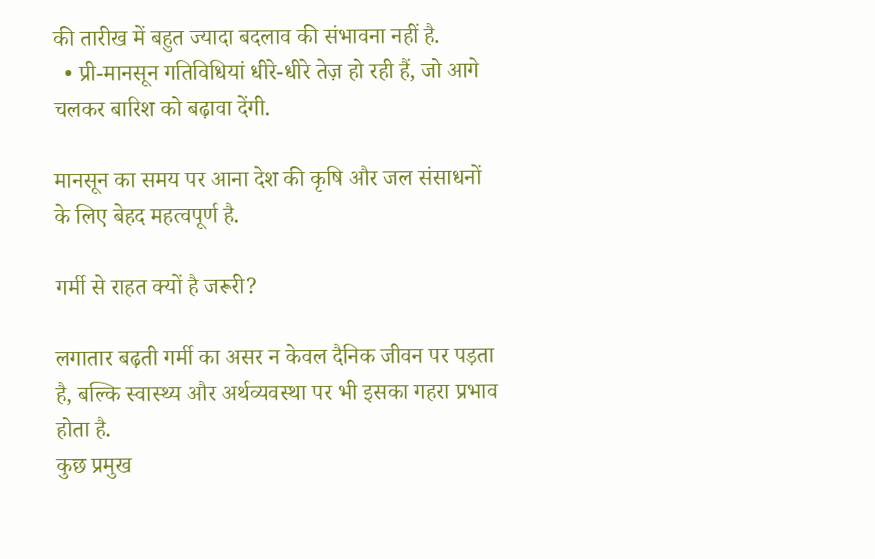की तारीख में बहुत ज्यादा बदलाव की संभावना नहीं है.
  • प्री-मानसून गतिविधियां धीरे-धीरे तेज़ हो रही हैं, जो आगे चलकर बारिश को बढ़ावा देंगी.

मानसून का समय पर आना देश की कृषि और जल संसाधनों के लिए बेहद महत्वपूर्ण है.

गर्मी से राहत क्यों है जरूरी?

लगातार बढ़ती गर्मी का असर न केवल दैनिक जीवन पर पड़ता है, बल्कि स्वास्थ्य और अर्थव्यवस्था पर भी इसका गहरा प्रभाव होता है.
कुछ प्रमुख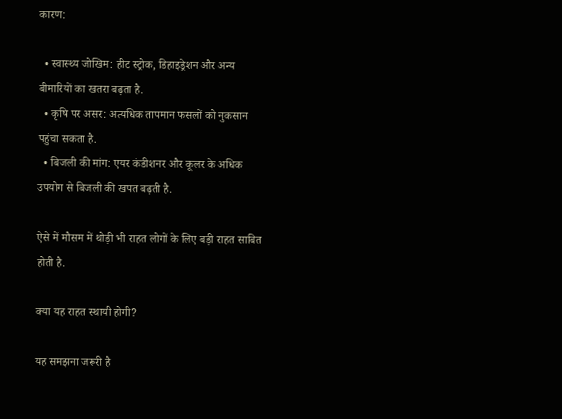कारण:

  • स्वास्थ्य जोखिम: हीट स्ट्रोक, डिहाइड्रेशन और अन्य बीमारियों का खतरा बढ़ता है.
  • कृषि पर असर: अत्यधिक तापमान फसलों को नुकसान पहुंचा सकता है.
  • बिजली की मांग: एयर कंडीशनर और कूलर के अधिक उपयोग से बिजली की खपत बढ़ती है.

ऐसे में मौसम में थोड़ी भी राहत लोगों के लिए बड़ी राहत साबित होती है.

क्या यह राहत स्थायी होगी?

यह समझना जरूरी है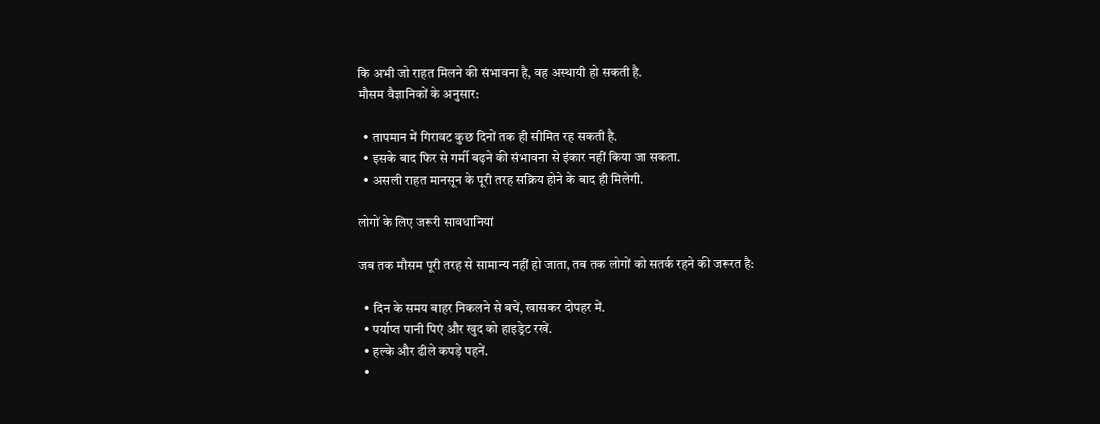कि अभी जो राहत मिलने की संभावना है, वह अस्थायी हो सकती है.
मौसम वैज्ञानिकों के अनुसार:

  • तापमान में गिरावट कुछ दिनों तक ही सीमित रह सकती है.
  • इसके बाद फिर से गर्मी बढ़ने की संभावना से इंकार नहीं किया जा सकता.
  • असली राहत मानसून के पूरी तरह सक्रिय होने के बाद ही मिलेगी.

लोगों के लिए जरूरी सावधानियां

जब तक मौसम पूरी तरह से सामान्य नहीं हो जाता, तब तक लोगों को सतर्क रहने की जरूरत है:

  • दिन के समय बाहर निकलने से बचें, खासकर दोपहर में.
  • पर्याप्त पानी पिएं और खुद को हाइड्रेट रखें.
  • हल्के और ढीले कपड़े पहनें.
  •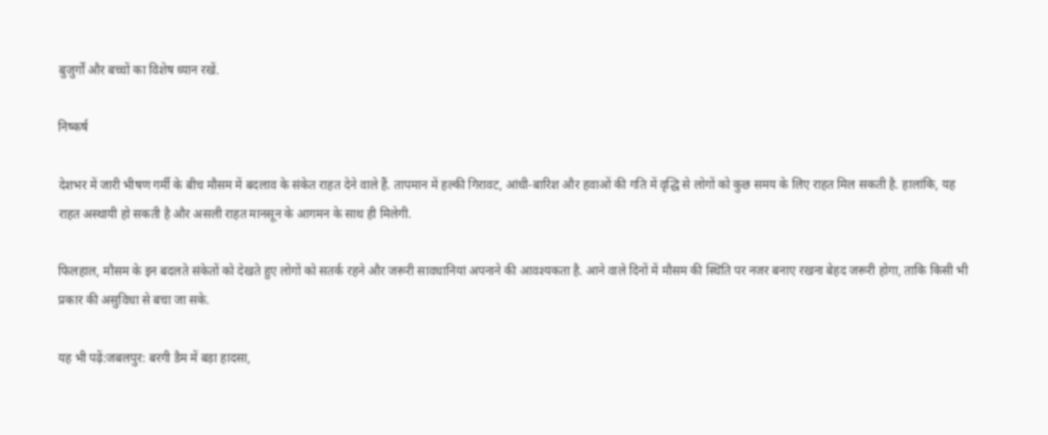बुजुर्गों और बच्चों का विशेष ध्यान रखें.

निष्कर्ष

देशभर में जारी भीषण गर्मी के बीच मौसम में बदलाव के संकेत राहत देने वाले हैं. तापमान में हल्की गिरावट, आंधी-बारिश और हवाओं की गति में वृद्धि से लोगों को कुछ समय के लिए राहत मिल सकती है. हालांकि, यह राहत अस्थायी हो सकती है और असली राहत मानसून के आगमन के साथ ही मिलेगी.

फिलहाल, मौसम के इन बदलते संकेतों को देखते हुए लोगों को सतर्क रहने और जरूरी सावधानियां अपनाने की आवश्यकता है. आने वाले दिनों में मौसम की स्थिति पर नजर बनाए रखना बेहद जरूरी होगा, ताकि किसी भी प्रकार की असुविधा से बचा जा सके.

यह भी पढ़ें:जबलपुर: बरगी डैम में बड़ा हादसा,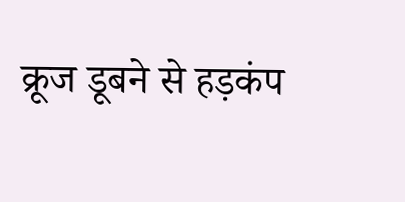क्रूज डूबने से हड़कंप